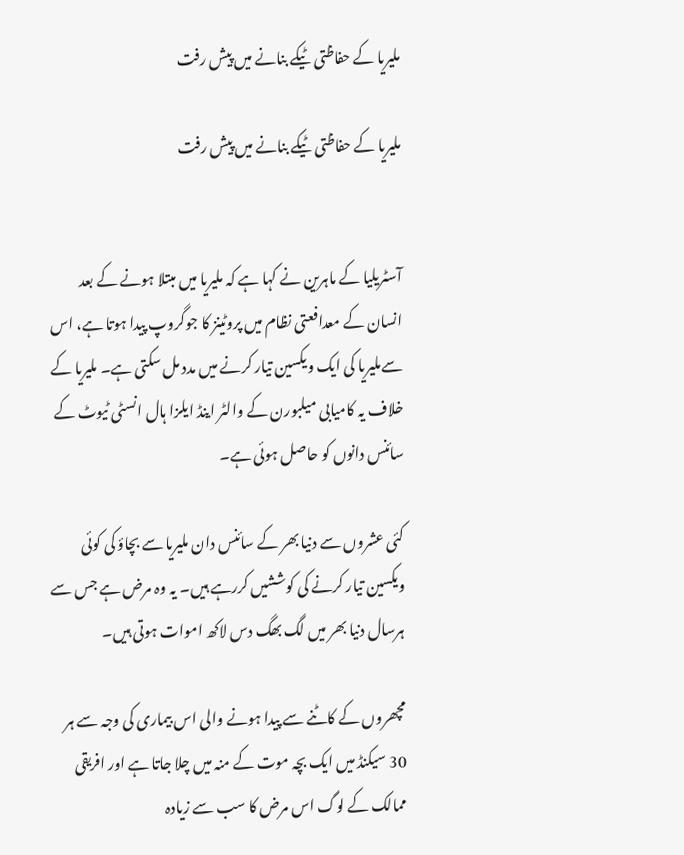ملیریا کے حفاظتی ٹیکے بنانے میں پیش رفت

ملیریا کے حفاظتی ٹیکے بنانے میں پیش رفت


آسٹریلیا کے ماہرین نے کہا ہے کہ ملیریا میں مبتلا ہونے کے بعد انسان کے معدافعتی نظام میں پروٹینز کا جوگروپ پیدا ہوتا ہے، اس سےملیریا کی ایک ویکسین تیار کرنے میں مدد مل سکتی ہے۔ ملیریا کے خلاف یہ کامیابی میلبورن کے والٹر اینڈ ایلزا ہال انسٹی ٹیوٹ کے سائنس دانوں کو حاصل ہوئی ہے۔

کئی عشروں سے دنیا بھر کے سائنس دان ملیریا سے بچاؤ کی کوئی ویکسین تیار کرنے کی کوششیں کررہے ہیں۔ یہ وہ مرض ہے جس سے ہرسال دنیا بھر میں لگ بھگ دس لاکھ اموات ہوتی ہیں۔

مچھروں کے کاٹنے سے پیدا ہونے والی اس بیماری کی وجہ سے ہر 30 سیکنڈ میں ایک بچہ موت کے منہ میں چلا جاتا ہے اور افریقی ممالک کے لوگ اس مرض کا سب سے زیادہ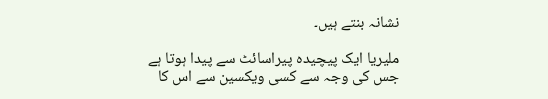نشانہ بنتے ہیں۔

ملیریا ایک پیچیدہ پیراسائٹ سے پیدا ہوتا ہے جس کی وجہ سے کسی ویکسین سے اس کا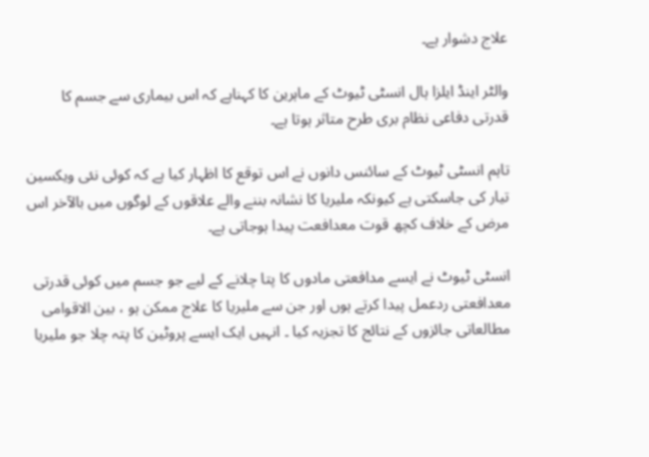علاج دشوار ہے۔

والٹر اینڈ ایلزا ہال انسٹی ٹیوٹ کے ماہرین کا کہناہے کہ اس بیماری سے جسم کا قدرتی دفاعی نظام بری طرح متاثر ہوتا ہے۔

تاہم انسٹی ٹیوٹ کے سائنس دانوں نے اس توقع کا اظہار کیا ہے کہ کوئی نئی ویکسین تیار کی جاسکتی ہے کیونکہ ملیریا کا نشانہ بننے والے علاقوں کے لوگوں میں بالآخر اس مرض کے خلاف کچھ قوت معدافعت پیدا ہوجاتی ہے۔

انسٹی ٹیوٹ نے ایسے مدافعتی مادوں کا پتا چلانے کے لیے جو جسم میں کوئی قدرتی معدافعتی ردعمل پیدا کرتے ہوں اور جن سے ملیریا کا علاج ممکن ہو ، بین الاقوامی مطالعاتی جائزوں کے نتائج کا تجزیہ کیا ۔ انہیں ایک ایسے پروٹین کا پتہ چلا جو ملیریا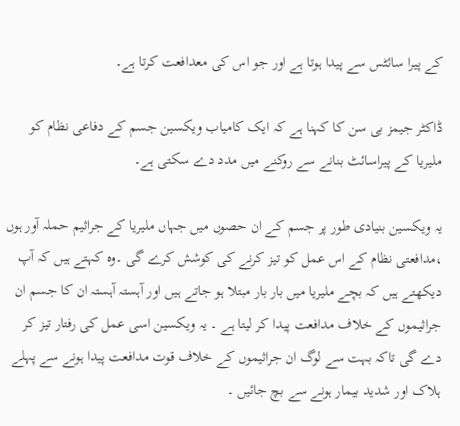کے پیرا سائٹس سے پیدا ہوتا ہے اور جو اس کی معدافعت کرتا ہے۔

ڈاکٹر جیمز بی سن کا کہنا ہے کہ ایک کامیاب ویکسین جسم کے دفاعی نظام کو ملیریا کے پیراسائٹ بنانے سے روکنے میں مدد دے سکتی ہے۔

یہ ویکسین بنیادی طور پر جسم کے ان حصوں میں جہاں ملیریا کے جراثیم حملہ آور ہوں ،مدافعتی نظام کے اس عمل کو تیز کرنے کی کوشش کرے گی ۔وہ کہتے ہیں کہ آپ دیکھتے ہیں کہ بچے ملیریا میں بار بار مبتلا ہو جاتے ہیں اور آہستہ آہستہ ان کا جسم ان جراثیموں کے خلاف مدافعت پیدا کر لیتا ہے ۔ یہ ویکسین اسی عمل کی رفتار تیز کر دے گی تاکہ بہت سے لوگ ان جراثیموں کے خلاف قوت مدافعت پیدا ہونے سے پہلے ہلاک اور شدید بیمار ہونے سے بچ جائیں ۔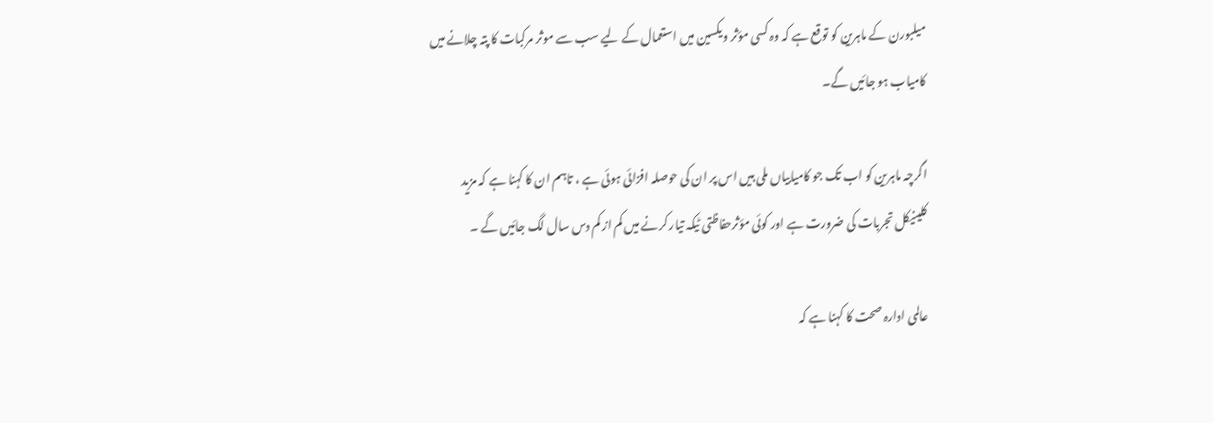میلبورن کے ماہرین کو توقع ہے کہ وہ کسی مؤثر ویکسین میں استعمال کے لیے سب سے موثر مرکبات کا پتہ چلانے میں کامیاب ہو جائیں گے۔

اگرچہ ماہرین کو اب تک جو کامیابیاں ملی ہیں اس پر ان کی حوصلہ افزائی ہوئی ہے ، تاہم ان کا کہنا ہے کہ مزید کلینیکل تجربات کی ضرورت ہے اور کوئی مؤثرحفاظتی ٹیکہ تیار کرنے میں کم از کم دس سال لگ جائیں گے ۔

عالمی ادارہ صحت کا کہنا ہے کہ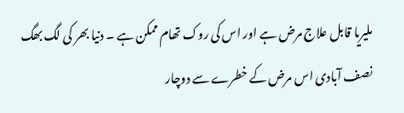ملیریا قابل علاج مرض ہے اور اس کی روک تھام ممکن ہے ۔ دنیا بھر کی لگ بھگ نصف آبادی اس مرض کے خطرے سے دوچار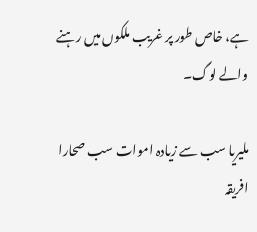ہے، خاص طور پر غریب ملکوں میں رہنے والے لوگ۔

ملیریا سب سے زیادہ اموات سب صحارا افریقہ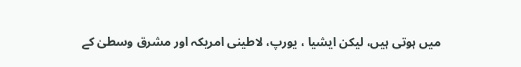میں ہوتی ہیں، لیکن ایشیا ، یورپ، لاطینی امریکہ اور مشرق وسطیٰ کے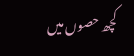کچھ حصوں میں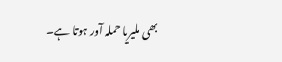بھی ملیریا حملہ آور ہوتا ہے۔